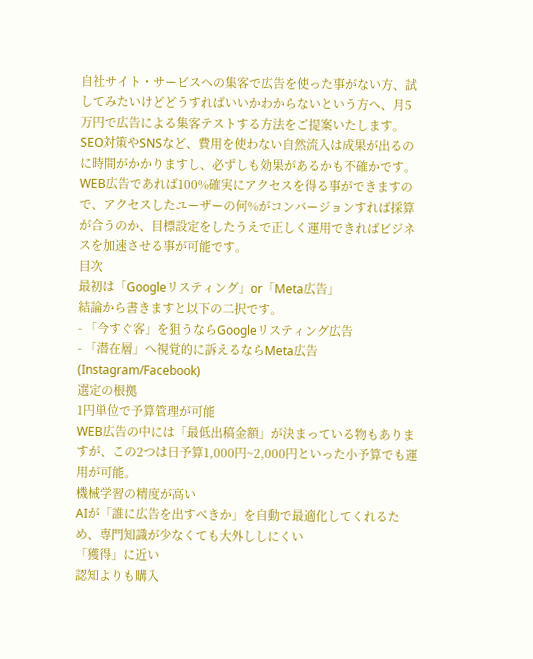自社サイト・サービスへの集客で広告を使った事がない方、試してみたいけどどうすればいいかわからないという方へ、月5万円で広告による集客テストする方法をご提案いたします。
SEO対策やSNSなど、費用を使わない自然流入は成果が出るのに時間がかかりますし、必ずしも効果があるかも不確かです。
WEB広告であれば100%確実にアクセスを得る事ができますので、アクセスしたユーザーの何%がコンバージョンすれば採算が合うのか、目標設定をしたうえで正しく運用できればビジネスを加速させる事が可能です。
目次
最初は「Googleリスティング」or「Meta広告」
結論から書きますと以下の二択です。
- 「今すぐ客」を狙うならGoogleリスティング広告
- 「潜在層」へ視覚的に訴えるならMeta広告(Instagram/Facebook)
選定の根拠
1円単位で予算管理が可能
WEB広告の中には「最低出稿金額」が決まっている物もありますが、この2つは日予算1,000円~2,000円といった小予算でも運用が可能。
機械学習の精度が高い
AIが「誰に広告を出すべきか」を自動で最適化してくれるため、専門知識が少なくても大外ししにくい
「獲得」に近い
認知よりも購入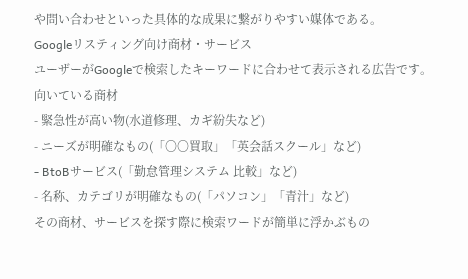や問い合わせといった具体的な成果に繋がりやすい媒体である。
Googleリスティング向け商材・サービス
ユーザーがGoogleで検索したキーワードに合わせて表示される広告です。
向いている商材
- 緊急性が高い物(水道修理、カギ紛失など)
- ニーズが明確なもの(「〇〇買取」「英会話スクール」など)
- BtoBサービス(「勤怠管理システム 比較」など)
- 名称、カテゴリが明確なもの(「パソコン」「青汁」など)
その商材、サービスを探す際に検索ワードが簡単に浮かぶもの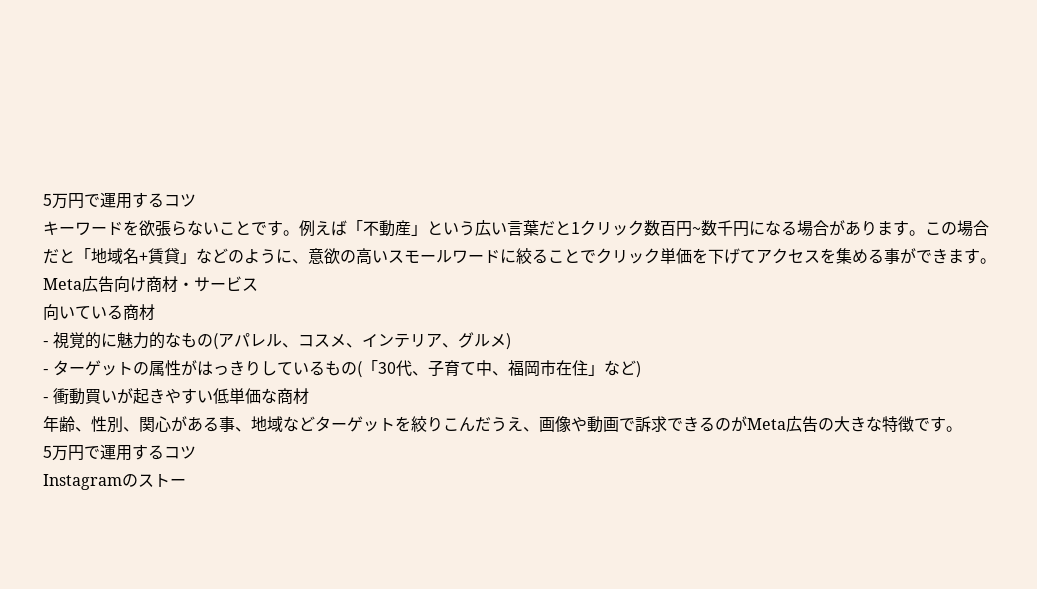5万円で運用するコツ
キーワードを欲張らないことです。例えば「不動産」という広い言葉だと1クリック数百円~数千円になる場合があります。この場合だと「地域名+賃貸」などのように、意欲の高いスモールワードに絞ることでクリック単価を下げてアクセスを集める事ができます。
Meta広告向け商材・サービス
向いている商材
- 視覚的に魅力的なもの(アパレル、コスメ、インテリア、グルメ)
- ターゲットの属性がはっきりしているもの(「30代、子育て中、福岡市在住」など)
- 衝動買いが起きやすい低単価な商材
年齢、性別、関心がある事、地域などターゲットを絞りこんだうえ、画像や動画で訴求できるのがMeta広告の大きな特徴です。
5万円で運用するコツ
Instagramのストー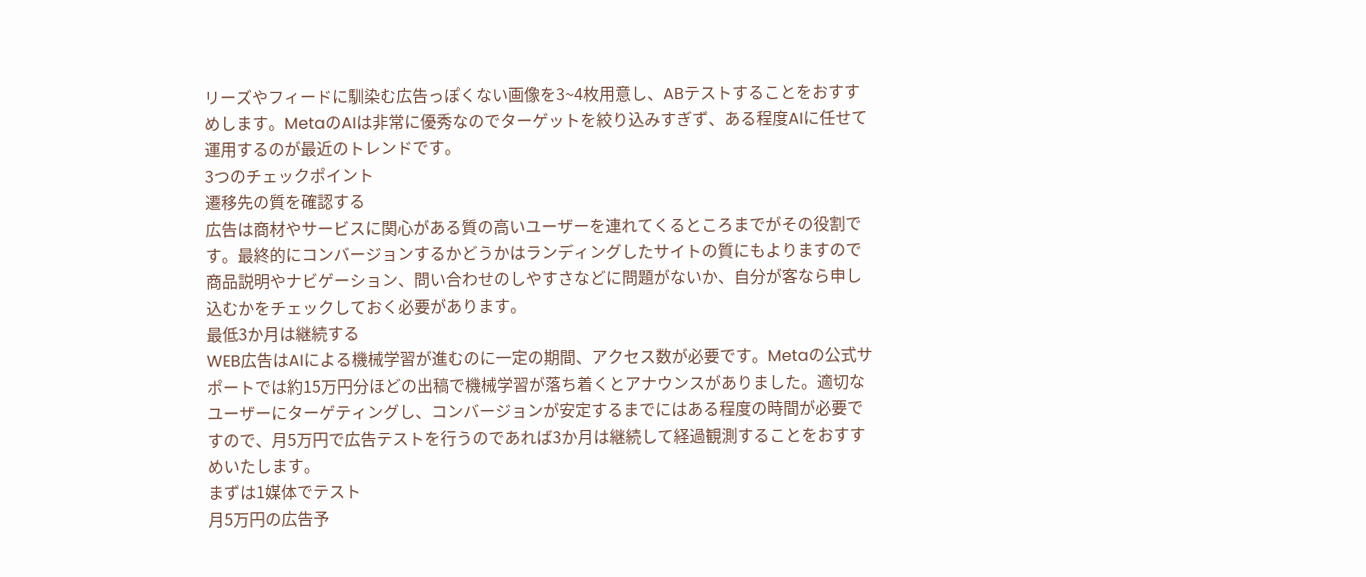リーズやフィードに馴染む広告っぽくない画像を3~4枚用意し、ABテストすることをおすすめします。MetaのAIは非常に優秀なのでターゲットを絞り込みすぎず、ある程度AIに任せて運用するのが最近のトレンドです。
3つのチェックポイント
遷移先の質を確認する
広告は商材やサービスに関心がある質の高いユーザーを連れてくるところまでがその役割です。最終的にコンバージョンするかどうかはランディングしたサイトの質にもよりますので商品説明やナビゲーション、問い合わせのしやすさなどに問題がないか、自分が客なら申し込むかをチェックしておく必要があります。
最低3か月は継続する
WEB広告はAIによる機械学習が進むのに一定の期間、アクセス数が必要です。Metaの公式サポートでは約15万円分ほどの出稿で機械学習が落ち着くとアナウンスがありました。適切なユーザーにターゲティングし、コンバージョンが安定するまでにはある程度の時間が必要ですので、月5万円で広告テストを行うのであれば3か月は継続して経過観測することをおすすめいたします。
まずは1媒体でテスト
月5万円の広告予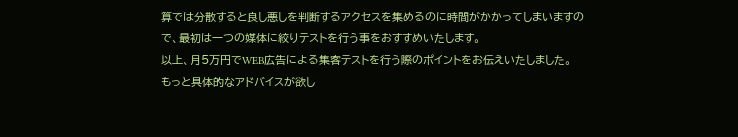算では分散すると良し悪しを判断するアクセスを集めるのに時間がかかってしまいますので、最初は一つの媒体に絞りテストを行う事をおすすめいたします。
以上、月5万円でWEB広告による集客テストを行う際のポイントをお伝えいたしました。
もっと具体的なアドバイスが欲し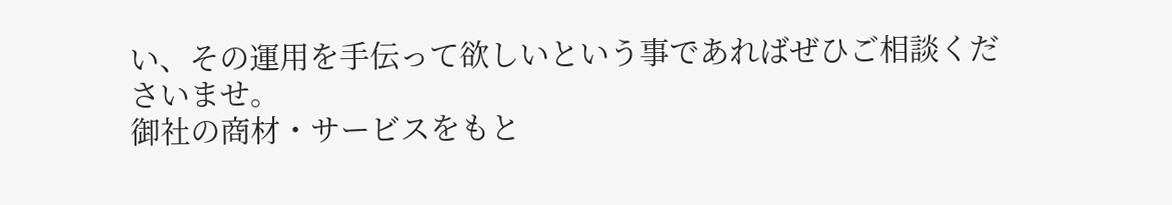い、その運用を手伝って欲しいという事であればぜひご相談くださいませ。
御社の商材・サービスをもと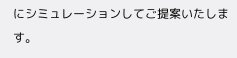にシミュレーションしてご提案いたします。